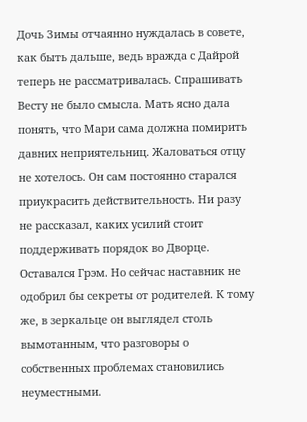Дочь Зимы отчаянно нуждалась в совете, как быть дальше, ведь вражда с Дайрой теперь не рассматривалась. Спрашивать Весту не было смысла. Мать ясно дала понять, что Мари сама должна помирить давних неприятельниц. Жаловаться отцу не хотелось. Он сам постоянно старался приукрасить действительность. Ни разу не рассказал, каких усилий стоит поддерживать порядок во Дворце. Оставался Грэм. Но сейчас наставник не одобрил бы секреты от родителей. К тому же, в зеркальце он выглядел столь вымотанным, что разговоры о собственных проблемах становились неуместными.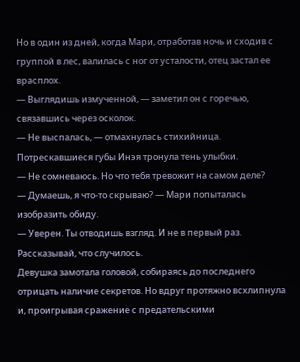Но в один из дней, когда Мари, отработав ночь и сходив с группой в лес, валилась с ног от усталости, отец застал ее врасплох.
— Выглядишь измученной, — заметил он с горечью, связавшись через осколок.
— Не выспалась, — отмахнулась стихийница.
Потрескавшиеся губы Инэя тронула тень улыбки.
— Не сомневаюсь. Но что тебя тревожит на самом деле?
— Думаешь, я что-то скрываю? — Мари попыталась изобразить обиду.
— Уверен. Ты отводишь взгляд. И не в первый раз. Рассказывай, что случилось.
Девушка замотала головой, собираясь до последнего отрицать наличие секретов. Но вдруг протяжно всхлипнула и, проигрывая сражение с предательскими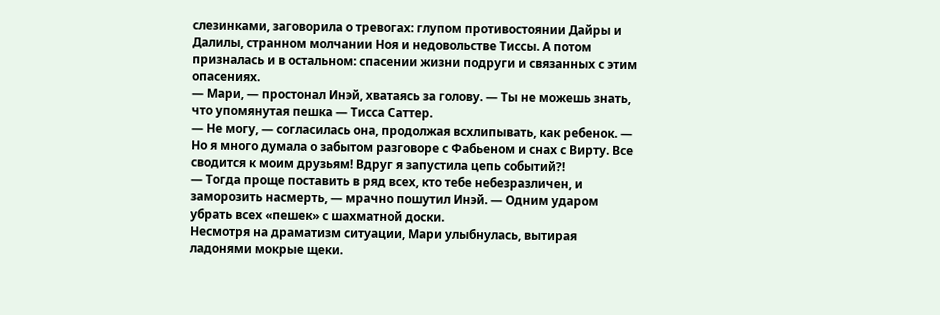слезинками, заговорила о тревогах: глупом противостоянии Дайры и Далилы, странном молчании Ноя и недовольстве Тиссы. А потом призналась и в остальном: спасении жизни подруги и связанных с этим опасениях.
— Мари, — простонал Инэй, хватаясь за голову. — Ты не можешь знать, что упомянутая пешка — Тисса Саттер.
— Не могу, — согласилась она, продолжая всхлипывать, как ребенок. — Но я много думала о забытом разговоре с Фабьеном и снах с Вирту. Все сводится к моим друзьям! Вдруг я запустила цепь событий?!
— Тогда проще поставить в ряд всех, кто тебе небезразличен, и заморозить насмерть, — мрачно пошутил Инэй. — Одним ударом убрать всех «пешек» с шахматной доски.
Несмотря на драматизм ситуации, Мари улыбнулась, вытирая ладонями мокрые щеки.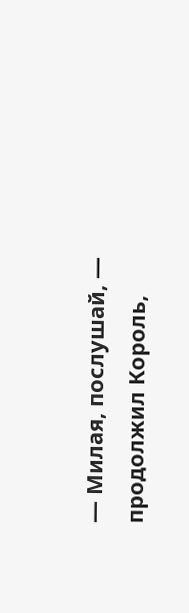— Милая, послушай, — продолжил Король,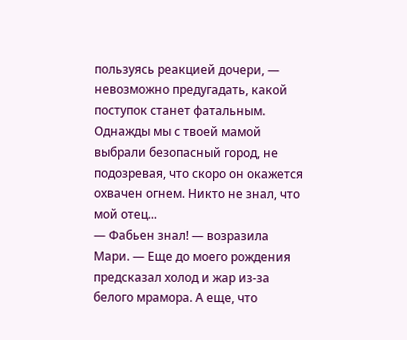пользуясь реакцией дочери, — невозможно предугадать, какой поступок станет фатальным. Однажды мы с твоей мамой выбрали безопасный город, не подозревая, что скоро он окажется охвачен огнем. Никто не знал, что мой отец...
— Фабьен знал! — возразила Мари. — Еще до моего рождения предсказал холод и жар из-за белого мрамора. А еще, что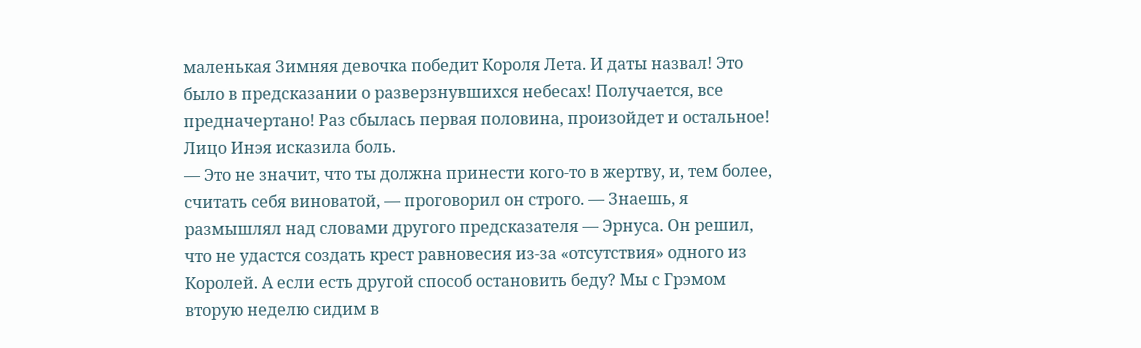маленькая Зимняя девочка победит Короля Лета. И даты назвал! Это было в предсказании о разверзнувшихся небесах! Получается, все предначертано! Раз сбылась первая половина, произойдет и остальное!
Лицо Инэя исказила боль.
— Это не значит, что ты должна принести кого-то в жертву, и, тем более, считать себя виноватой, — проговорил он строго. — Знаешь, я размышлял над словами другого предсказателя — Эрнуса. Он решил, что не удастся создать крест равновесия из-за «отсутствия» одного из Королей. А если есть другой способ остановить беду? Мы с Грэмом вторую неделю сидим в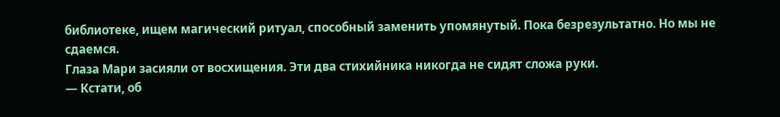библиотеке, ищем магический ритуал, способный заменить упомянутый. Пока безрезультатно. Но мы не сдаемся.
Глаза Мари засияли от восхищения. Эти два стихийника никогда не сидят сложа руки.
— Кстати, об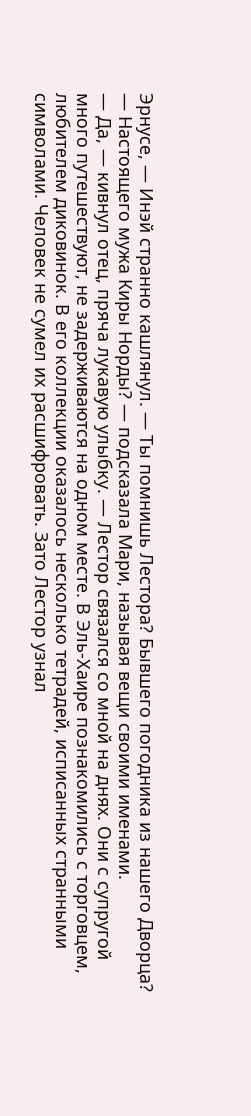Эрнусе, — Инэй странно кашлянул. — Ты помнишь Лестора? Бывшего погодника из нашего Дворца?
— Настоящего мужа Киры Норды? — подсказала Мари, называя вещи своими именами.
— Да, — кивнул отец, пряча лукавую улыбку. — Лестор связался со мной на днях. Они с супругой много путешествуют, не задерживаются на одном месте. В Эль-Хаире познакомились с торговцем, любителем диковинок. В его коллекции оказалось несколько тетрадей, исписанных странными символами. Человек не сумел их расшифровать. Зато Лестор узнал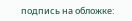подпись на обложке: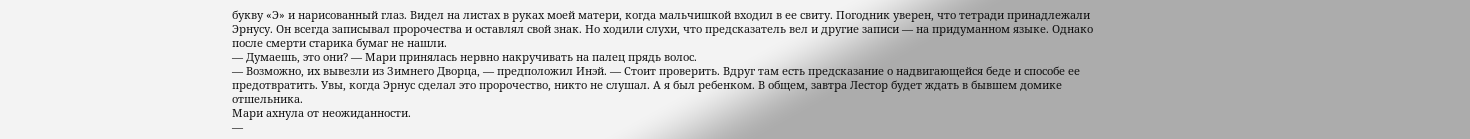букву «Э» и нарисованный глаз. Видел на листах в руках моей матери, когда мальчишкой входил в ее свиту. Погодник уверен, что тетради принадлежали Эрнусу. Он всегда записывал пророчества и оставлял свой знак. Но ходили слухи, что предсказатель вел и другие записи — на придуманном языке. Однако после смерти старика бумаг не нашли.
— Думаешь, это они? — Мари принялась нервно накручивать на палец прядь волос.
— Возможно, их вывезли из Зимнего Дворца, — предположил Инэй. — Стоит проверить. Вдруг там есть предсказание о надвигающейся беде и способе ее предотвратить. Увы, когда Эрнус сделал это пророчество, никто не слушал. А я был ребенком. В общем, завтра Лестор будет ждать в бывшем домике отшельника.
Мари ахнула от неожиданности.
—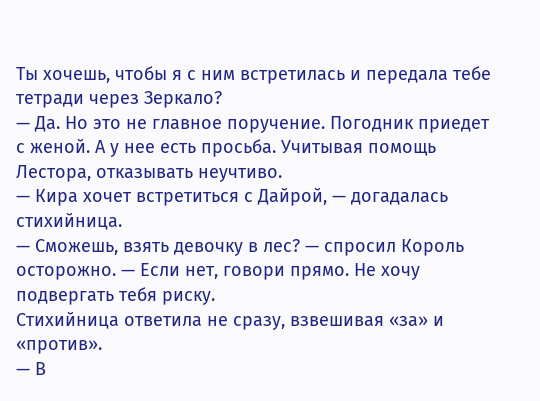Ты хочешь, чтобы я с ним встретилась и передала тебе тетради через Зеркало?
— Да. Но это не главное поручение. Погодник приедет с женой. А у нее есть просьба. Учитывая помощь Лестора, отказывать неучтиво.
— Кира хочет встретиться с Дайрой, — догадалась стихийница.
— Сможешь, взять девочку в лес? — спросил Король осторожно. — Если нет, говори прямо. Не хочу подвергать тебя риску.
Стихийница ответила не сразу, взвешивая «за» и «против».
— В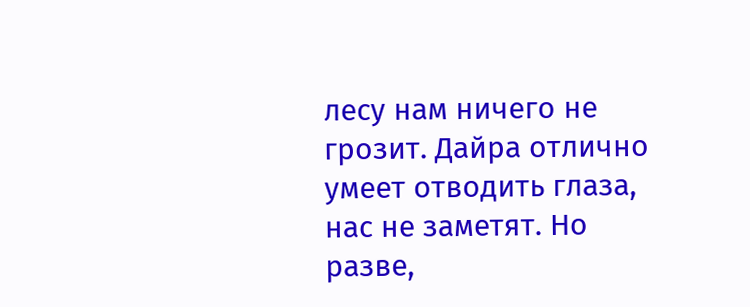лесу нам ничего не грозит. Дайра отлично умеет отводить глаза, нас не заметят. Но разве,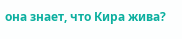она знает, что Кира жива?